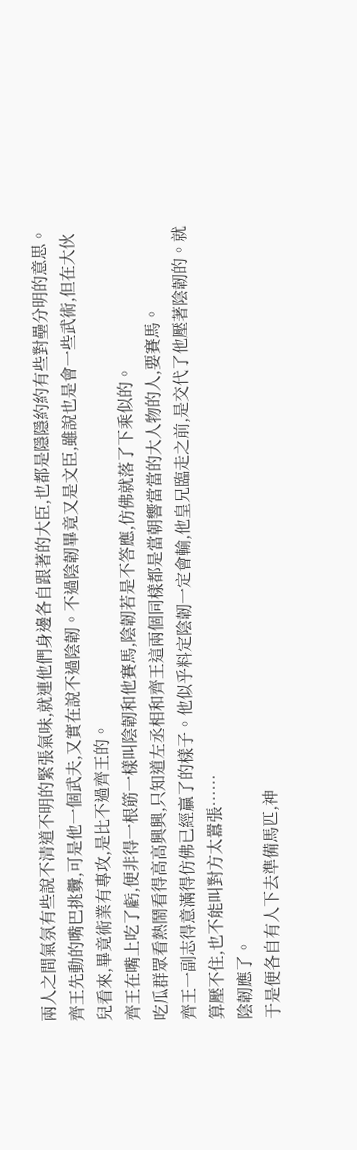兩人之間氣氛有些說不清道不明的緊張氣味,就連他們身邊各自跟著的大臣,也都是隱隱約約有些對壘分明的意思。
齊王先動的嘴巴挑釁,可是他一個武夫,又實在說不過陰韌。不過陰韌畢竟又是文臣,雖說也是會一些武術,但在大伙兒看來,畢竟術業有專攻,是比不過齊王的。
齊王在嘴上吃了虧,便非得一根筋一樣叫陰韌和他賽馬,陰韌若是不答應,仿佛就落了下乘似的。
吃瓜群眾看熱鬧看得高高興興,只知道左丞相和齊王這兩個同樣都是當朝響當當的大人物的人,要賽馬。
齊王一副志得意滿得仿佛已經贏了的樣子。他似乎料定陰韌一定會輸,他皇兄臨走之前,是交代了他壓著陰韌的。就算壓不住,也不能叫對方太囂張……
陰韌應了。
于是便各自有人下去準備馬匹,神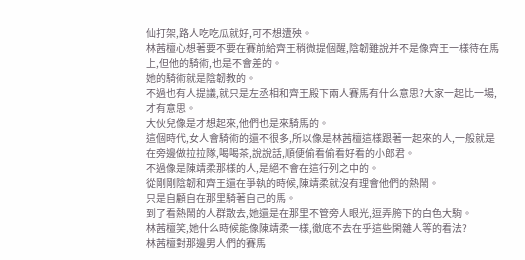仙打架,路人吃吃瓜就好,可不想遭殃。
林茜檀心想著要不要在賽前給齊王稍微提個醒,陰韌雖說并不是像齊王一樣待在馬上,但他的騎術,也是不會差的。
她的騎術就是陰韌教的。
不過也有人提議,就只是左丞相和齊王殿下兩人賽馬有什么意思?大家一起比一場,才有意思。
大伙兒像是才想起來,他們也是來騎馬的。
這個時代,女人會騎術的還不很多,所以像是林茜檀這樣跟著一起來的人,一般就是在旁邊做拉拉隊,喝喝茶,說說話,順便偷看偷看好看的小郎君。
不過像是陳靖柔那樣的人,是絕不會在這行列之中的。
從剛剛陰韌和齊王還在爭執的時候,陳靖柔就沒有理會他們的熱鬧。
只是自顧自在那里騎著自己的馬。
到了看熱鬧的人群散去,她還是在那里不管旁人眼光,逗弄胯下的白色大駒。
林茜檀笑,她什么時候能像陳靖柔一樣,徹底不去在乎這些閑雜人等的看法?
林茜檀對那邊男人們的賽馬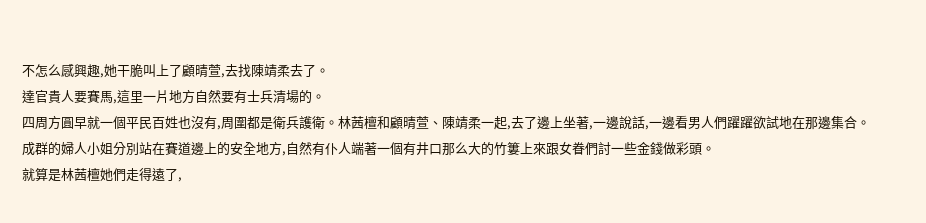不怎么感興趣,她干脆叫上了顧晴萱,去找陳靖柔去了。
達官貴人要賽馬,這里一片地方自然要有士兵清場的。
四周方圓早就一個平民百姓也沒有,周圍都是衛兵護衛。林茜檀和顧晴萱、陳靖柔一起,去了邊上坐著,一邊說話,一邊看男人們躍躍欲試地在那邊集合。
成群的婦人小姐分別站在賽道邊上的安全地方,自然有仆人端著一個有井口那么大的竹簍上來跟女眷們討一些金錢做彩頭。
就算是林茜檀她們走得遠了,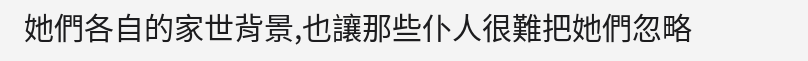她們各自的家世背景,也讓那些仆人很難把她們忽略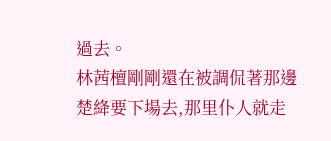過去。
林茜檀剛剛還在被調侃著那邊楚絳要下場去,那里仆人就走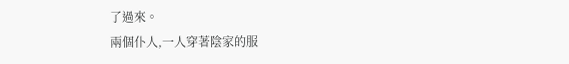了過來。
兩個仆人,一人穿著陰家的服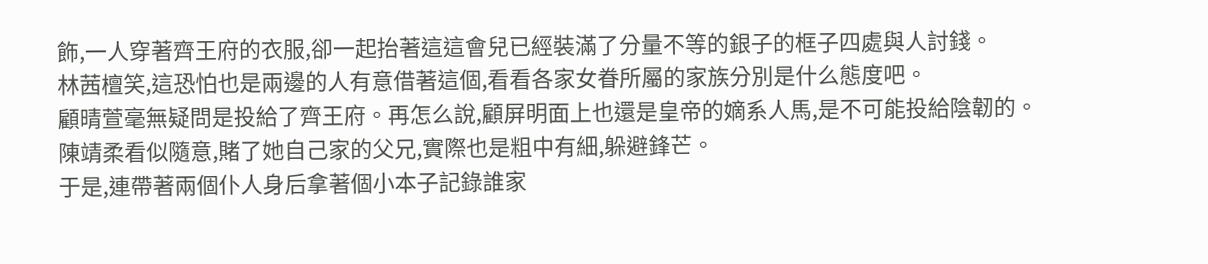飾,一人穿著齊王府的衣服,卻一起抬著這這會兒已經裝滿了分量不等的銀子的框子四處與人討錢。
林茜檀笑,這恐怕也是兩邊的人有意借著這個,看看各家女眷所屬的家族分別是什么態度吧。
顧晴萱毫無疑問是投給了齊王府。再怎么說,顧屏明面上也還是皇帝的嫡系人馬,是不可能投給陰韌的。
陳靖柔看似隨意,賭了她自己家的父兄,實際也是粗中有細,躲避鋒芒。
于是,連帶著兩個仆人身后拿著個小本子記錄誰家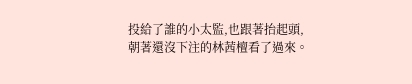投給了誰的小太監,也跟著抬起頭,朝著還沒下注的林茜檀看了過來。